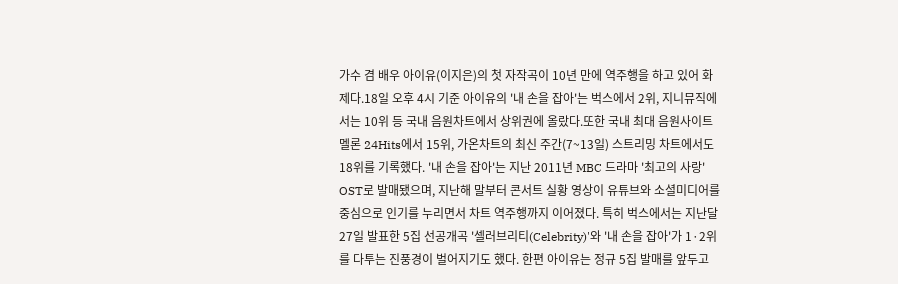가수 겸 배우 아이유(이지은)의 첫 자작곡이 10년 만에 역주행을 하고 있어 화제다.18일 오후 4시 기준 아이유의 '내 손을 잡아'는 벅스에서 2위, 지니뮤직에서는 10위 등 국내 음원차트에서 상위권에 올랐다.또한 국내 최대 음원사이트 멜론 24Hits에서 15위, 가온차트의 최신 주간(7~13일) 스트리밍 차트에서도 18위를 기록했다. '내 손을 잡아'는 지난 2011년 MBC 드라마 '최고의 사랑' OST로 발매됐으며, 지난해 말부터 콘서트 실황 영상이 유튜브와 소셜미디어를 중심으로 인기를 누리면서 차트 역주행까지 이어졌다. 특히 벅스에서는 지난달 27일 발표한 5집 선공개곡 '셀러브리티(Celebrity)'와 '내 손을 잡아'가 1·2위를 다투는 진풍경이 벌어지기도 했다. 한편 아이유는 정규 5집 발매를 앞두고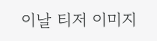이날 티저 이미지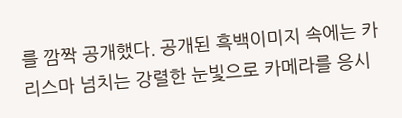를 깜짝 공개했다. 공개된 흑백이미지 속에는 카리스마 넘치는 강렬한 눈빛으로 카메라를 응시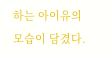하는 아이유의 모습이 담겼다.